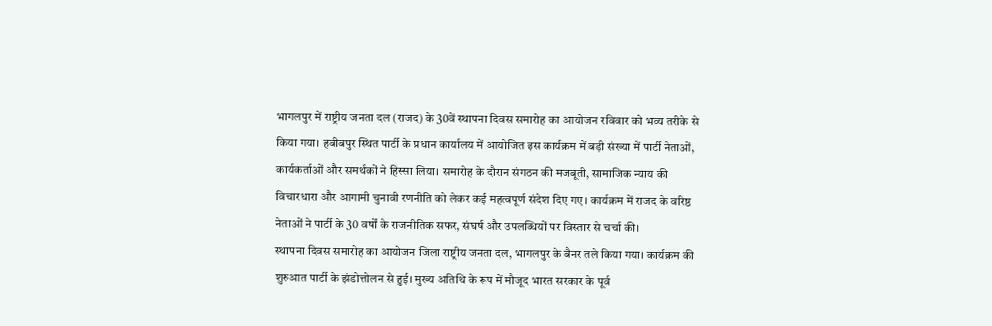भागलपुर में राष्ट्रीय जनता दल (राजद) के 30वें स्थापना दिवस समारोह का आयोजन रविवार को भव्य तरीके से किया गया। हबीबपुर स्थित पार्टी के प्रधान कार्यालय में आयोजित इस कार्यक्रम में बड़ी संख्या में पार्टी नेताओं, कार्यकर्ताओं और समर्थकों ने हिस्सा लिया। समारोह के दौरान संगठन की मजबूती, सामाजिक न्याय की विचारधारा और आगामी चुनावी रणनीति को लेकर कई महत्वपूर्ण संदेश दिए गए। कार्यक्रम में राजद के वरिष्ठ नेताओं ने पार्टी के 30 वर्षों के राजनीतिक सफर, संघर्ष और उपलब्धियों पर विस्तार से चर्चा की।
स्थापना दिवस समारोह का आयोजन जिला राष्ट्रीय जनता दल, भागलपुर के बैनर तले किया गया। कार्यक्रम की शुरुआत पार्टी के झंडोत्तोलन से हुई। मुख्य अतिथि के रूप में मौजूद भारत सरकार के पूर्व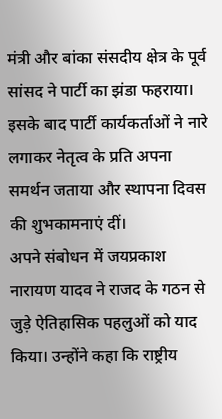मंत्री और बांका संसदीय क्षेत्र के पूर्व सांसद ने पार्टी का झंडा फहराया। इसके बाद पार्टी कार्यकर्ताओं ने नारे लगाकर नेतृत्व के प्रति अपना समर्थन जताया और स्थापना दिवस की शुभकामनाएं दीं।
अपने संबोधन में जयप्रकाश नारायण यादव ने राजद के गठन से जुड़े ऐतिहासिक पहलुओं को याद किया। उन्होंने कहा कि राष्ट्रीय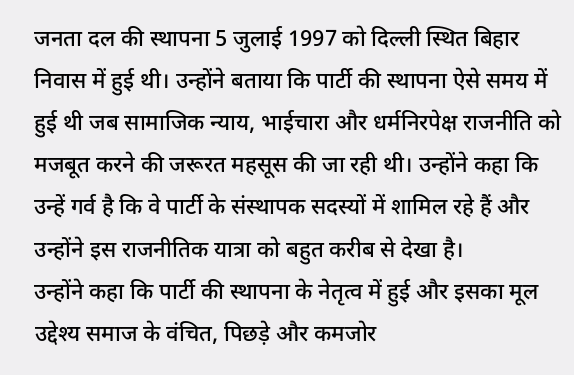जनता दल की स्थापना 5 जुलाई 1997 को दिल्ली स्थित बिहार निवास में हुई थी। उन्होंने बताया कि पार्टी की स्थापना ऐसे समय में हुई थी जब सामाजिक न्याय, भाईचारा और धर्मनिरपेक्ष राजनीति को मजबूत करने की जरूरत महसूस की जा रही थी। उन्होंने कहा कि उन्हें गर्व है कि वे पार्टी के संस्थापक सदस्यों में शामिल रहे हैं और उन्होंने इस राजनीतिक यात्रा को बहुत करीब से देखा है।
उन्होंने कहा कि पार्टी की स्थापना के नेतृत्व में हुई और इसका मूल उद्देश्य समाज के वंचित, पिछड़े और कमजोर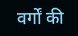वर्गों की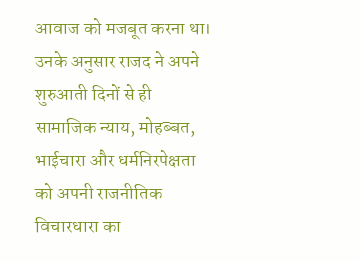आवाज को मजबूत करना था। उनके अनुसार राजद ने अपने शुरुआती दिनों से ही सामाजिक न्याय, मोहब्बत, भाईचारा और धर्मनिरपेक्षता को अपनी राजनीतिक विचारधारा का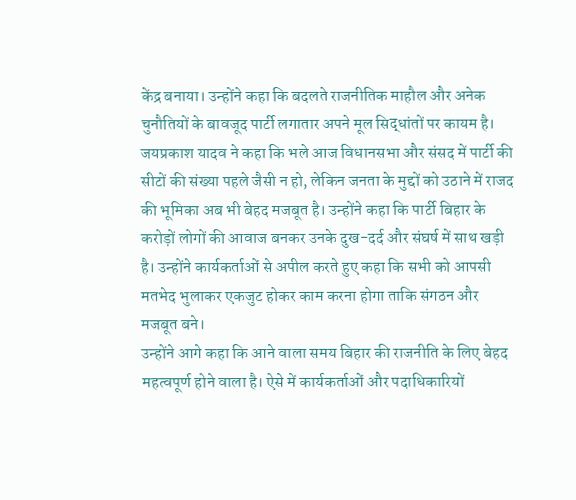केंद्र बनाया। उन्होंने कहा कि बदलते राजनीतिक माहौल और अनेक चुनौतियों के बावजूद पार्टी लगातार अपने मूल सिद्धांतों पर कायम है।
जयप्रकाश यादव ने कहा कि भले आज विधानसभा और संसद में पार्टी की सीटों की संख्या पहले जैसी न हो, लेकिन जनता के मुद्दों को उठाने में राजद की भूमिका अब भी बेहद मजबूत है। उन्होंने कहा कि पार्टी बिहार के करोड़ों लोगों की आवाज बनकर उनके दुख-दर्द और संघर्ष में साथ खड़ी है। उन्होंने कार्यकर्ताओं से अपील करते हुए कहा कि सभी को आपसी मतभेद भुलाकर एकजुट होकर काम करना होगा ताकि संगठन और मजबूत बने।
उन्होंने आगे कहा कि आने वाला समय बिहार की राजनीति के लिए बेहद महत्वपूर्ण होने वाला है। ऐसे में कार्यकर्ताओं और पदाधिकारियों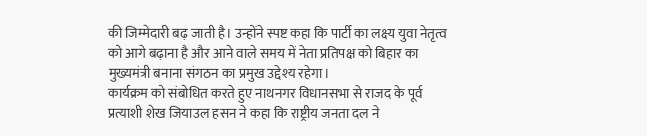की जिम्मेदारी बढ़ जाती है। उन्होंने स्पष्ट कहा कि पार्टी का लक्ष्य युवा नेतृत्व को आगे बढ़ाना है और आने वाले समय में नेता प्रतिपक्ष को बिहार का मुख्यमंत्री बनाना संगठन का प्रमुख उद्देश्य रहेगा।
कार्यक्रम को संबोधित करते हुए नाथनगर विधानसभा से राजद के पूर्व प्रत्याशी शेख जियाउल हसन ने कहा कि राष्ट्रीय जनता दल ने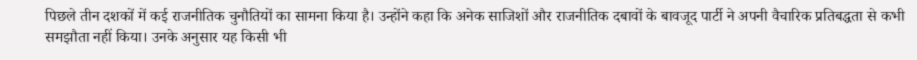पिछले तीन दशकों में कई राजनीतिक चुनौतियों का सामना किया है। उन्होंने कहा कि अनेक साजिशों और राजनीतिक दबावों के बावजूद पार्टी ने अपनी वैचारिक प्रतिबद्धता से कभी समझौता नहीं किया। उनके अनुसार यह किसी भी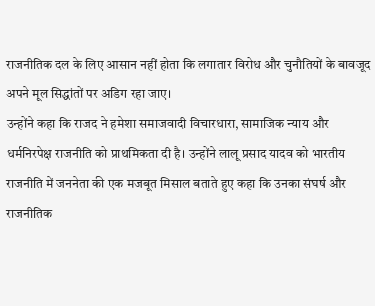राजनीतिक दल के लिए आसान नहीं होता कि लगातार विरोध और चुनौतियों के बावजूद अपने मूल सिद्धांतों पर अडिग रहा जाए।
उन्होंने कहा कि राजद ने हमेशा समाजवादी विचारधारा, सामाजिक न्याय और धर्मनिरपेक्ष राजनीति को प्राथमिकता दी है। उन्होंने लालू प्रसाद यादव को भारतीय राजनीति में जननेता की एक मजबूत मिसाल बताते हुए कहा कि उनका संघर्ष और राजनीतिक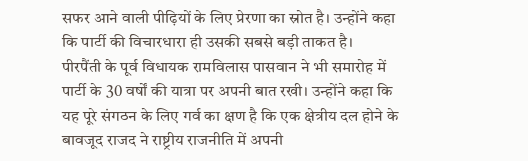सफर आने वाली पीढ़ियों के लिए प्रेरणा का स्रोत है। उन्होंने कहा कि पार्टी की विचारधारा ही उसकी सबसे बड़ी ताकत है।
पीरपैंती के पूर्व विधायक रामविलास पासवान ने भी समारोह में पार्टी के 30 वर्षों की यात्रा पर अपनी बात रखी। उन्होंने कहा कि यह पूरे संगठन के लिए गर्व का क्षण है कि एक क्षेत्रीय दल होने के बावजूद राजद ने राष्ट्रीय राजनीति में अपनी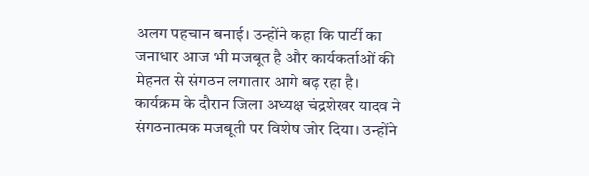अलग पहचान बनाई। उन्होंने कहा कि पार्टी का जनाधार आज भी मजबूत है और कार्यकर्ताओं की मेहनत से संगठन लगातार आगे बढ़ रहा है।
कार्यक्रम के दौरान जिला अध्यक्ष चंद्रशेखर यादव ने संगठनात्मक मजबूती पर विशेष जोर दिया। उन्होंने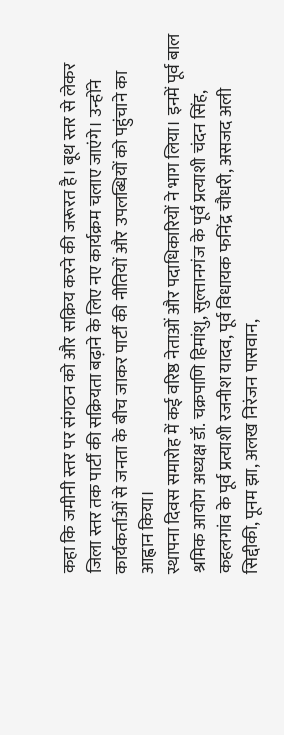कहा कि जमीनी स्तर पर संगठन को और सक्रिय करने की जरूरत है। बूथ स्तर से लेकर जिला स्तर तक पार्टी की सक्रियता बढ़ाने के लिए नए कार्यक्रम चलाए जाएंगे। उन्होंने कार्यकर्ताओं से जनता के बीच जाकर पार्टी की नीतियों और उपलब्धियों को पहुंचाने का आह्वान किया।
स्थापना दिवस समारोह में कई वरिष्ठ नेताओं और पदाधिकारियों ने भाग लिया। इनमें पूर्व बाल श्रमिक आयोग अध्यक्ष डॉ. चक्रपाणि हिमांशु, सुल्तानगंज के पूर्व प्रत्याशी चंदन सिंह, कहलगांव के पूर्व प्रत्याशी रजनीश यादव, पूर्व विधायक फनिंद्र चौधरी, असजद अली सिद्दीकी, पूनम झा, अलख निरंजन पासवान,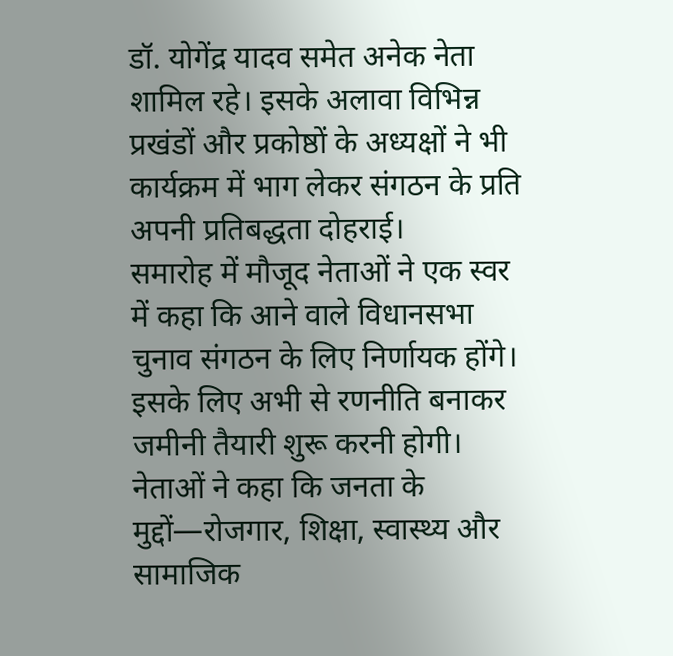डॉ. योगेंद्र यादव समेत अनेक नेता शामिल रहे। इसके अलावा विभिन्न प्रखंडों और प्रकोष्ठों के अध्यक्षों ने भी कार्यक्रम में भाग लेकर संगठन के प्रति अपनी प्रतिबद्धता दोहराई।
समारोह में मौजूद नेताओं ने एक स्वर में कहा कि आने वाले विधानसभा चुनाव संगठन के लिए निर्णायक होंगे। इसके लिए अभी से रणनीति बनाकर जमीनी तैयारी शुरू करनी होगी। नेताओं ने कहा कि जनता के मुद्दों—रोजगार, शिक्षा, स्वास्थ्य और सामाजिक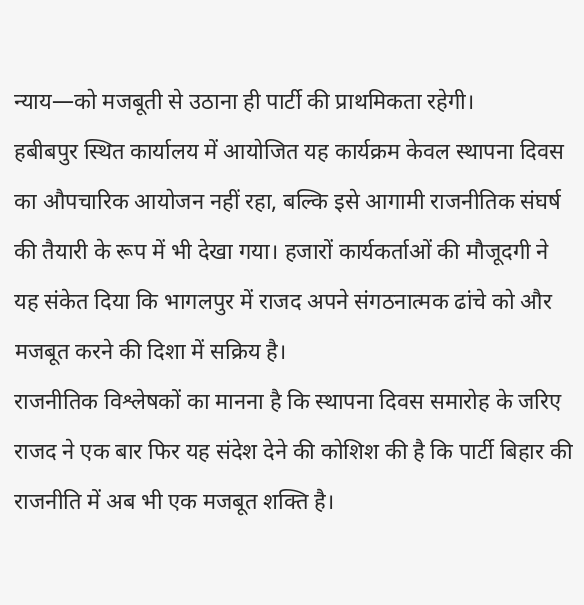न्याय—को मजबूती से उठाना ही पार्टी की प्राथमिकता रहेगी।
हबीबपुर स्थित कार्यालय में आयोजित यह कार्यक्रम केवल स्थापना दिवस का औपचारिक आयोजन नहीं रहा, बल्कि इसे आगामी राजनीतिक संघर्ष की तैयारी के रूप में भी देखा गया। हजारों कार्यकर्ताओं की मौजूदगी ने यह संकेत दिया कि भागलपुर में राजद अपने संगठनात्मक ढांचे को और मजबूत करने की दिशा में सक्रिय है।
राजनीतिक विश्लेषकों का मानना है कि स्थापना दिवस समारोह के जरिए राजद ने एक बार फिर यह संदेश देने की कोशिश की है कि पार्टी बिहार की राजनीति में अब भी एक मजबूत शक्ति है।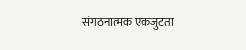संगठनात्मक एकजुटता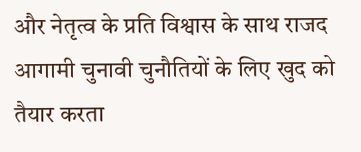और नेतृत्व के प्रति विश्वास के साथ राजद आगामी चुनावी चुनौतियों के लिए खुद को तैयार करता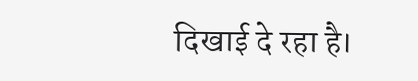दिखाई दे रहा है।